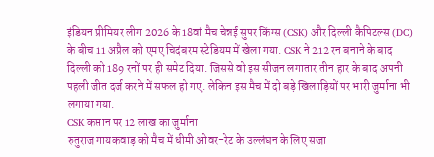इंडियन प्रीमियर लीग 2026 के 18वां मैच चेन्नई सुपर किंग्स (CSK) और दिल्ली कैपिटल्स (DC) के बीच 11 अप्रैल को एमए चिदंबरम स्टेडियम में खेला गया. CSK ने 212 रन बनाने के बाद दिल्ली को 189 रनों पर ही समेट दिया. जिससे वो इस सीजन लगातार तीन हार के बाद अपनी पहली जीत दर्ज करने में सफल हो गए. लेकिन इस मैच में दो बड़े खिलाड़ियों पर भारी जुर्माना भी लगाया गया.
CSK कप्तान पर 12 लाख का जुर्माना
रुतुराज गायकवाड़ को मैच में धीमी ओवर-रेट के उल्लंघन के लिए सजा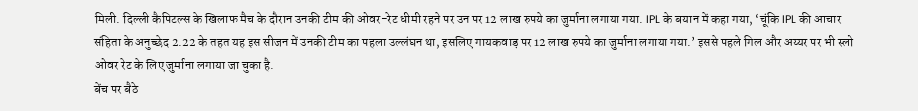मिली. दिल्ली कैपिटल्स के खिलाफ मैच के दौरान उनकी टीम की ओवर-रेट धीमी रहने पर उन पर 12 लाख रुपये का जुर्माना लगाया गया. IPL के बयान में कहा गया, ‘चूंकि IPL की आचार संहिता के अनुच्छेद 2.22 के तहत यह इस सीजन में उनकी टीम का पहला उल्लंघन था, इसलिए गायकवाड़ पर 12 लाख रुपये का जुर्माना लगाया गया.’ इससे पहले गिल और अय्यर पर भी स्लो ओवर रेट के लिए जुर्माना लगाया जा चुका है.
बेंच पर बैठे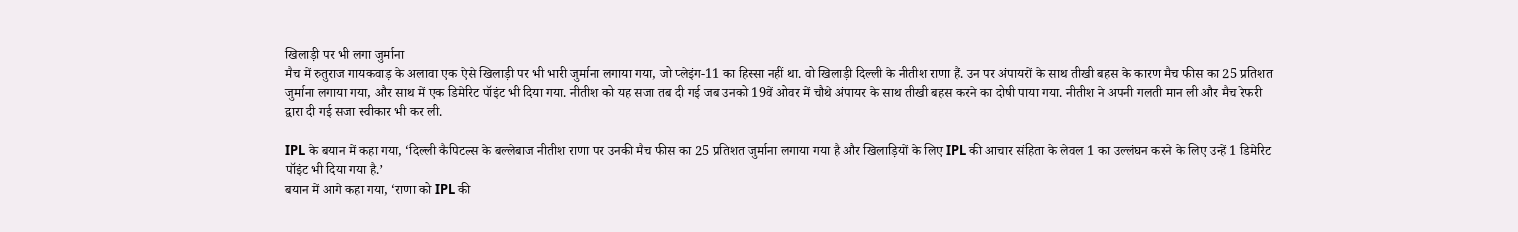खिलाड़ी पर भी लगा जुर्माना
मैच में रुतुराज गायकवाड़ के अलावा एक ऐसे खिलाड़ी पर भी भारी जुर्माना लगाया गया, जो प्लेइंग-11 का हिस्सा नहीं था. वो खिलाड़ी दिल्ली के नीतीश राणा हैं. उन पर अंपायरों के साथ तीखी बहस के कारण मैच फीस का 25 प्रतिशत जुर्माना लगाया गया, और साथ में एक डिमेरिट पॉइंट भी दिया गया. नीतीश को यह सजा तब दी गई जब उनको 19वें ओवर में चौथे अंपायर के साथ तीखी बहस करने का दोषी पाया गया. नीतीश ने अपनी गलती मान ली और मैच रेफरी द्वारा दी गई सजा स्वीकार भी कर ली.

IPL के बयान में कहा गया, ‘दिल्ली कैपिटल्स के बल्लेबाज नीतीश राणा पर उनकी मैच फीस का 25 प्रतिशत जुर्माना लगाया गया है और खिलाड़ियों के लिए IPL की आचार संहिता के लेवल 1 का उल्लंघन करने के लिए उन्हें 1 डिमेरिट पॉइंट भी दिया गया है.’
बयान में आगे कहा गया, ‘राणा को IPL की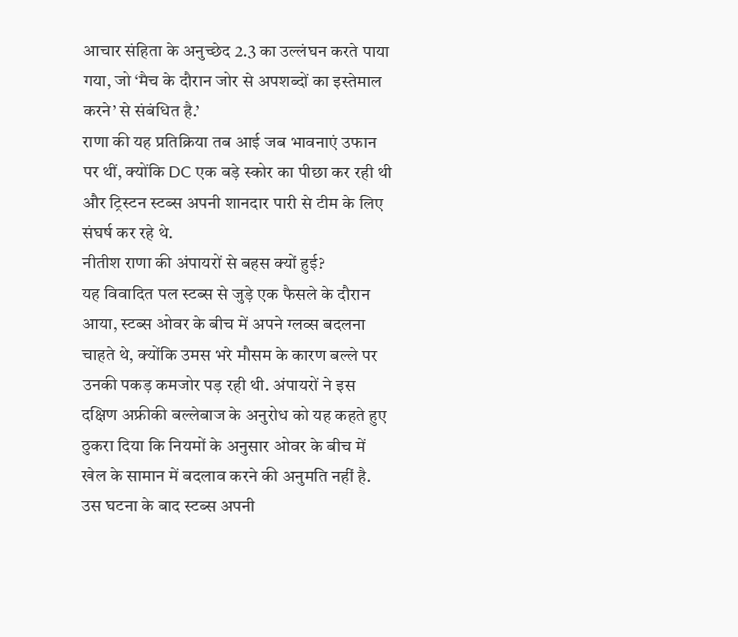आचार संहिता के अनुच्छेद 2.3 का उल्लंघन करते पाया गया, जो ‘मैच के दौरान जोर से अपशब्दों का इस्तेमाल करने’ से संबंधित है.’
राणा की यह प्रतिक्रिया तब आई जब भावनाएं उफान पर थीं, क्योंकि DC एक बड़े स्कोर का पीछा कर रही थी और ट्रिस्टन स्टब्स अपनी शानदार पारी से टीम के लिए संघर्ष कर रहे थे.
नीतीश राणा की अंपायरों से बहस क्यों हुई?
यह विवादित पल स्टब्स से जुड़े एक फैसले के दौरान आया, स्टब्स ओवर के बीच में अपने ग्लव्स बदलना चाहते थे, क्योंकि उमस भरे मौसम के कारण बल्ले पर उनकी पकड़ कमजोर पड़ रही थी. अंपायरों ने इस दक्षिण अफ्रीकी बल्लेबाज के अनुरोध को यह कहते हुए ठुकरा दिया कि नियमों के अनुसार ओवर के बीच में खेल के सामान में बदलाव करने की अनुमति नहीं है.
उस घटना के बाद स्टब्स अपनी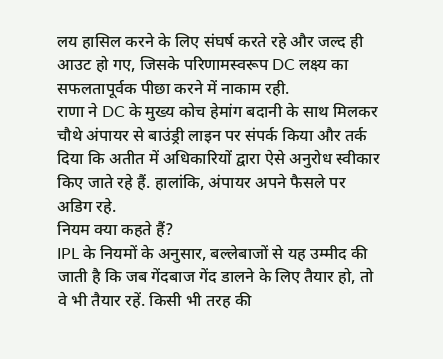लय हासिल करने के लिए संघर्ष करते रहे और जल्द ही आउट हो गए, जिसके परिणामस्वरूप DC लक्ष्य का सफलतापूर्वक पीछा करने में नाकाम रही.
राणा ने DC के मुख्य कोच हेमांग बदानी के साथ मिलकर चौथे अंपायर से बाउंड्री लाइन पर संपर्क किया और तर्क दिया कि अतीत में अधिकारियों द्वारा ऐसे अनुरोध स्वीकार किए जाते रहे हैं. हालांकि, अंपायर अपने फैसले पर अडिग रहे.
नियम क्या कहते हैं?
IPL के नियमों के अनुसार, बल्लेबाजों से यह उम्मीद की जाती है कि जब गेंदबाज गेंद डालने के लिए तैयार हो, तो वे भी तैयार रहें. किसी भी तरह की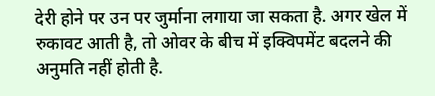देरी होने पर उन पर जुर्माना लगाया जा सकता है. अगर खेल में रुकावट आती है, तो ओवर के बीच में इक्विपमेंट बदलने की अनुमति नहीं होती है.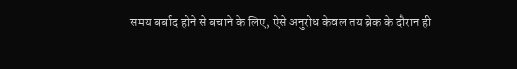समय बर्बाद होने से बचाने के लिए, ऐसे अनुरोध केवल तय ब्रेक के दौरान ही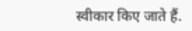स्वीकार किए जाते हैं.